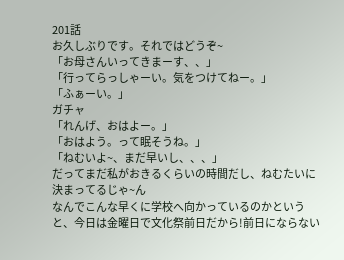201話
お久しぶりです。それではどうぞ~
「お母さんいってきまーす、、」
「行ってらっしゃーい。気をつけてねー。」
「ふぁーい。」
ガチャ
「れんげ、おはよー。」
「おはよう。って眠そうね。」
「ねむいよ~、まだ早いし、、、」
だってまだ私がおきるくらいの時間だし、ねむたいに決まってるじゃ~ん
なんでこんな早くに学校へ向かっているのかというと、今日は金曜日で文化祭前日だから!前日にならない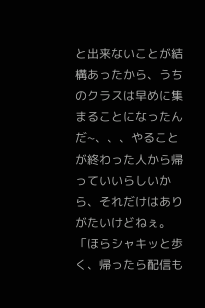と出来ないことが結構あったから、うちのクラスは早めに集まることになったんだ~、、、やることが終わった人から帰っていいらしいから、それだけはありがたいけどねぇ。
「ほらシャキッと歩く、帰ったら配信も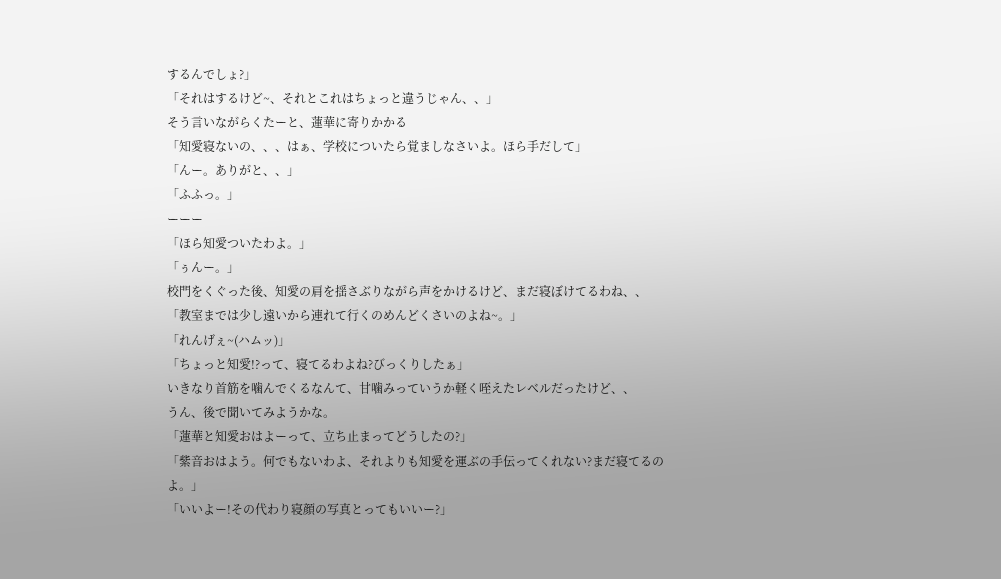するんでしょ?」
「それはするけど~、それとこれはちょっと違うじゃん、、」
そう言いながらくたーと、蓮華に寄りかかる
「知愛寝ないの、、、はぁ、学校についたら覚ましなさいよ。ほら手だして」
「んー。ありがと、、」
「ふふっ。」
ーーー
「ほら知愛ついたわよ。」
「ぅんー。」
校門をくぐった後、知愛の肩を揺さぶりながら声をかけるけど、まだ寝ぼけてるわね、、
「教室までは少し遠いから連れて行くのめんどくさいのよね~。」
「れんげぇ~(ハムッ)」
「ちょっと知愛!?って、寝てるわよね?びっくりしたぁ」
いきなり首筋を噛んでくるなんて、甘噛みっていうか軽く咥えたレベルだったけど、、
うん、後で聞いてみようかな。
「蓮華と知愛おはよーって、立ち止まってどうしたの?」
「紫音おはよう。何でもないわよ、それよりも知愛を運ぶの手伝ってくれない?まだ寝てるのよ。」
「いいよー!その代わり寝顔の写真とってもいいー?」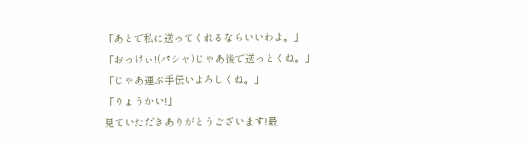「あとで私に送ってくれるならいいわよ。」
「おっけぃ!(パシャ)じゃあ後で送っとくね。」
「じゃあ運ぶ手伝いよろしくね。」
「りょうかい!」
見ていただきありがとうございます!最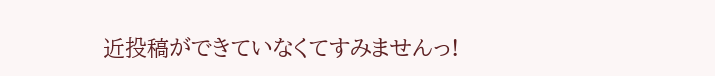近投稿ができていなくてすみませんっ!